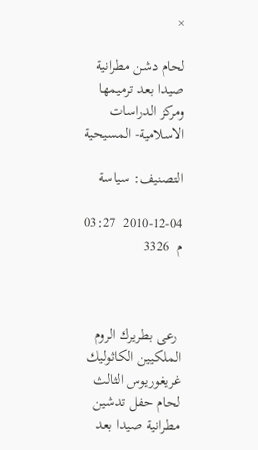×

لحام دشن مطرانية صيدا بعد ترميمها ومركز الدراسات الاسلامية- المسيحية

التصنيف: سياسة

2010-12-04  03:27 م  3326



 رعى بطريرك الروم الملكيين الكاثوليك غريغوريوس الثالث لحام حفل تدشين مطرانية صيدا بعد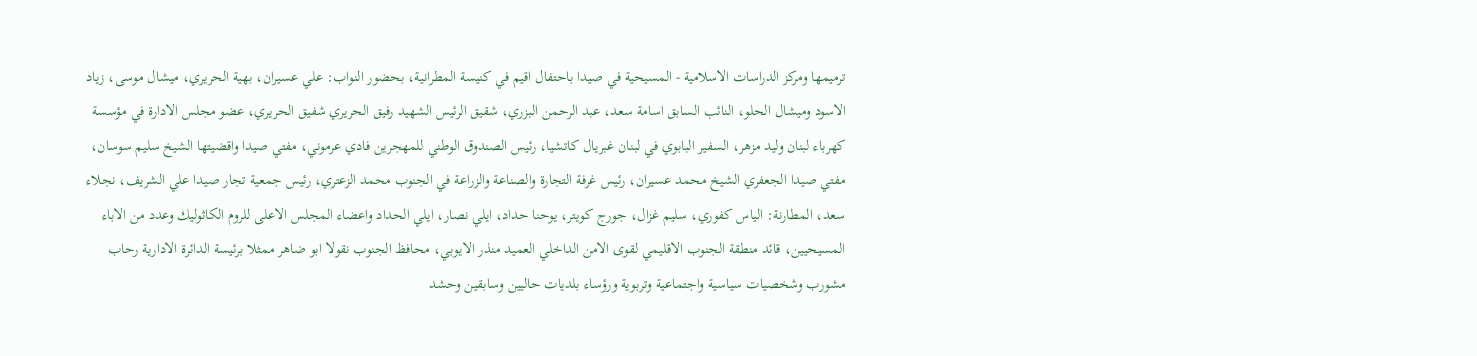ترميمها ومركز الدراسات الاسلامية - المسيحية في صيدا باحتفال اقيم في كنيسة المطرانية، بحضور النواب: علي عسيران، بهية الحريري، ميشال موسى، زياد الاسود وميشال الحلو، النائب السابق اسامة سعد، عبد الرحمن البزري، شقيق الرئيس الشهيد رفيق الحريري شفيق الحريري، عضو مجلس الادارة في مؤسسة كهرباء لبنان وليد مزهر، السفير البابوي في لبنان غبريال كاتشيا، رئيس الصندوق الوطني للمهجرين فادي عرموني، مفتي صيدا واقضيتها الشيخ سليم سوسان، مفتي صيدا الجعفري الشيخ محمد عسيران، رئيس غرفة التجارة والصناعة والزراعة في الجنوب محمد الزعتري، رئيس جمعية تجار صيدا علي الشريف، نجلاء سعد، المطارنة: الياس كفوري، سليم غزال، جورج كويتر، يوحنا حداد، ايلي نصار، ايلي الحداد واعضاء المجلس الاعلى للروم الكاثوليك وعدد من الاباء المسيحيين، قائد منطقة الجنوب الاقليمي لقوى الامن الداخلي العميد منذر الايوبي، محافظ الجنوب نقولا ابو ضاهر ممثلا برئيسة الدائرة الادارية رحاب مشورب وشخصيات سياسية واجتماعية وتربوية ورؤساء بلديات حاليين وسابقين وحشد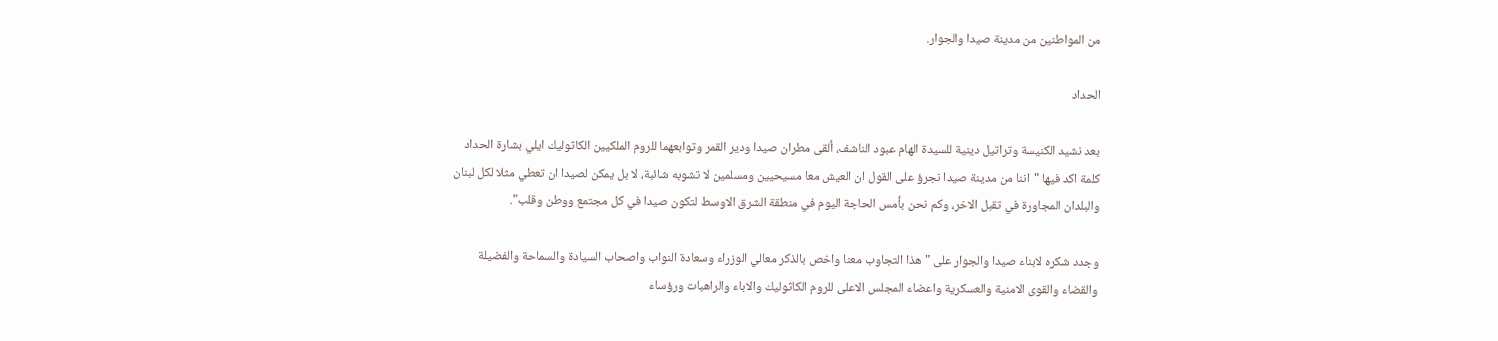من المواطنين من مدينة صيدا والجوار.

الحداد

بعد نشيد الكنيسة وتراتيل دينية للسيدة الهام عبود الناشف، ألقى مطران صيدا ودير القمر وتوابعهما للروم الملكيين الكاثوليك ايلي بشارة الحداد كلمة اكد فيها "اننا من مدينة صيدا نجرؤ على القول ان العيش معا مسيحيين ومسلمين لا تشوبه شائبة، لا بل يمكن لصيدا ان تعطي مثلا لكل لبنان والبلدان المجاورة في تقبل الاخر، وكم نحن بأمس الحاجة اليوم في منطقة الشرق الاوسط لتكون صيدا في كل مجتمع ووطن وقلب".

وجدد شكره لابناء صيدا والجوار على "هذا التجاوب معنا واخص بالذكر معالي الوزراء وسعادة النواب واصحاب السيادة والسماحة والفضيلة والقضاء والقوى الامنية والعسكرية واعضاء المجلس الاعلى للروم الكاثوليك والاباء والراهبات ورؤساء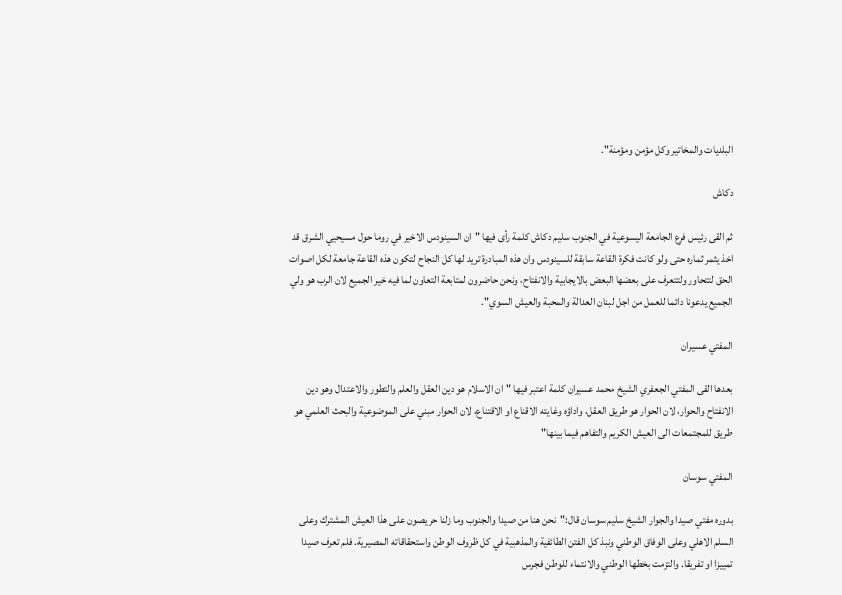البلديات والمخاتير وكل مؤمن ومؤمنة".

دكاش

ثم القى رئيس فرع الجامعة اليسوعية في الجنوب سليم دكاش كلمة رأى فيها "ان السينودس الاخير في روما حول مسيحيي الشرق قد اخذ يثمر ثماره حتى ولو كانت فكرة القاعة سابقة للسينودس وان هذه المبادرة تريد لها كل النجاح لتكون هذه القاعة جامعة لكل اصوات الحق لتتحاور ولتتعرف على بعضها البعض بالايجابية والانفتاح، ونحن حاضرون لمتابعة التعاون لما فيه خير الجميع لان الرب هو ولي الجميع يدعونا دائما للعمل من اجل لبنان العدالة والمحبة والعيش السوي".

المفتي عسيران

بعدها القى المفتي الجعفري الشيخ محمد عسيران كلمة اعتبر فيها "ان الاسلام هو دين العقل والعلم والتطور والاعتدال وهو دين الانفتاح والحوار، لان الحوار هو طريق العقل، واداؤه وغايته الاقناع او الاقتناع، لان الحوار مبني على الموضوعية والبحث العلمي هو طريق للمجتمعات الى العيش الكريم والتفاهم فيما بينها"

المفتي سوسان

بدوره مفتي صيدا والجوار الشيخ سليم سوسان قال:"نحن هنا من صيدا والجنوب وما زلنا حريصون على هذا العيش المشترك وعلى السلم الاهلي وعلى الوفاق الوطني ونبذ كل الفتن الطائفية والمذهبية في كل ظروف الوطن واستحقاقاته المصيرية. فلم تعرف صيدا تمييزا او تفريقا. والتزمت بخطها الوطني والانتماء للوطن فجرس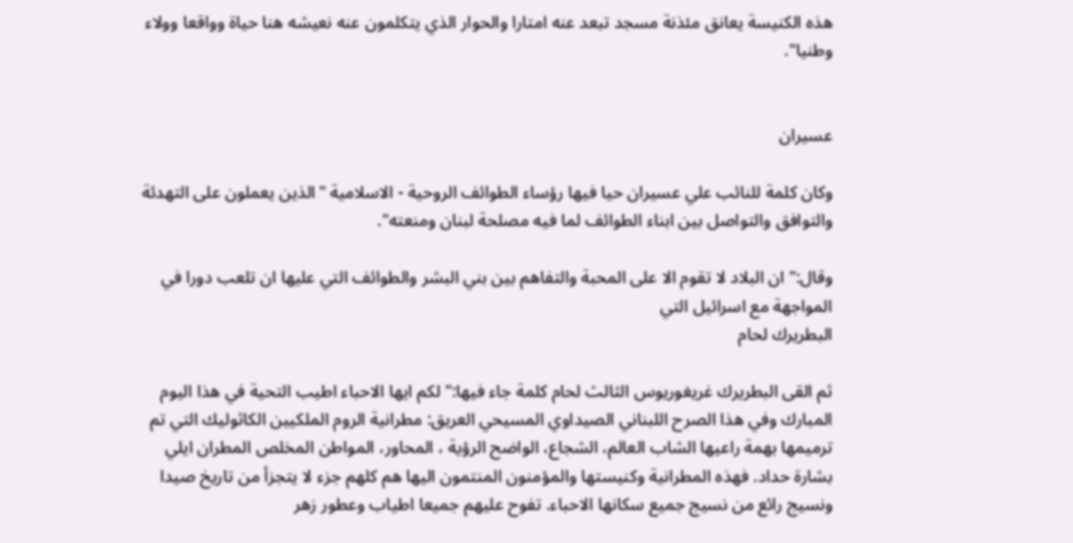هذه الكنيسة يعانق مئذنة مسجد تبعد عنه امتارا والحوار الذي يتكلمون عنه نعيشه هنا حياة وواقعا وولاء وطنيا".


عسيران

وكان كلمة للنائب علي عسيران حيا فيها رؤساء الطوائف الروحية - الاسلامية "الذين يعملون على التهدئة والتوافق والتواصل بين ابناء الطوائف لما فيه مصلحة لبنان ومنعته".

وقال:"ان البلاد لا تقوم الا على المحبة والتفاهم بين بني البشر والطوائف التي عليها ان تلعب دورا في المواجهة مع اسرائيل التي
البطريرك لحام

ثم القى البطريرك غريغوريوس الثالث لحام كلمة جاء فيها:" لكم ايها الاحباء اطيب التحية في هذا اليوم المبارك وفي هذا الصرح اللبناني الصيداوي المسيحي العريق: مطرانية الروم الملكيين الكاثوليك التي تم ترميمها بهمة راعيها الشاب العالم، الشجاع، الواضح الرؤية ، المحاور، المواطن المخلص المطران ايلي بشارة حداد. فهذه المطرانية وكنيستها والمؤمنون المنتمون اليها هم كلهم جزء لا يتجزأ من تاريخ صيدا ونسيج رائع من نسيج جميع سكانها الاحباء. تفوح عليهم جميعا اطياب وعطور زهر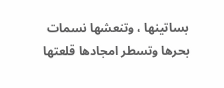بساتينها ، وتنعشها نسمات بحرها وتسطر امجادها قلعتها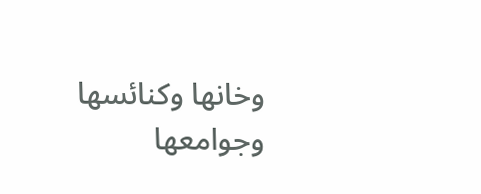وخانها وكنائسها وجوامعها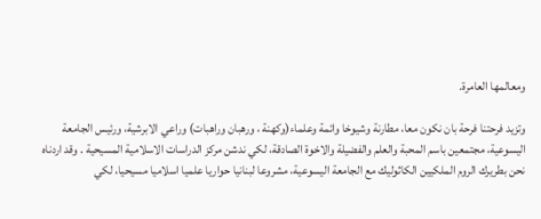ومعالمها العامرة.

وتزيد فرحتنا فرحة بان نكون معا، مطارنة وشيوخا وائمة وعلماء(وكهنة ، ورهبان وراهبات) وراعي الابرشية، ورئيس الجامعة اليسوعية، مجتمعين باسم المحبة والعلم والفضيلة والاخوة الصادقة، لكي ندشن مركز الدراسات الاسلامية المسيحية . وقد اردناه نحن بطريرك الروم الملكيين الكاثوليك مع الجامعة اليسوعية، مشروعا لبنانيا حواريا علميا اسلاميا مسيحيا، لكي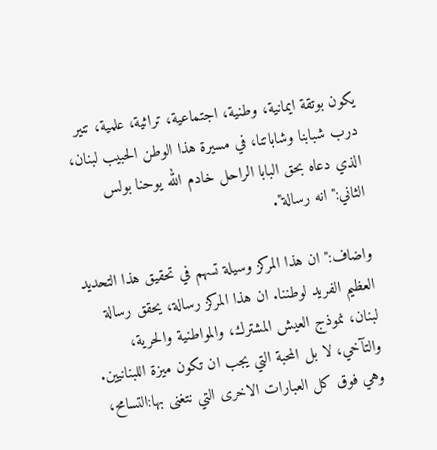يكون بوتقة ايمانية، وطنية، اجتماعية، تراثية، علمية، تنير درب شبابنا وشاباتنا، في مسيرة هذا الوطن الحبيب لبنان، الذي دعاه بحق البابا الراحل خادم الله يوحنا بولس الثاني:"انه رسالة".

واضاف:"ان هذا المركز وسيلة تسهم في تحقيق هذا التحديد العظيم الفريد لوطننا. ان هذا المركز رسالة، يحقق رسالة لبنان، نموذج العيش المشترك، والمواطنية والحرية، والتآخي، لا بل المحبة التي يجب ان تكون ميزة اللبنانيين. وهي فوق كل العبارات الاخرى التي نتغنى بها:التسامح،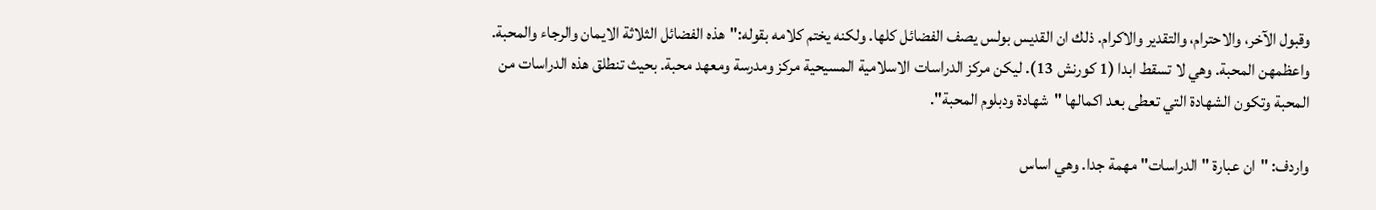وقبول الآخر، والاحترام، والتقدير والاكرام. ذلك ان القديس بولس يصف الفضائل كلها. ولكنه يختم كلامه بقوله:"هذه الفضائل الثلاثة الايمان والرجاء والمحبة. واعظمهن المحبة. وهي لا تسقط ابدا (1 كورنش 13). ليكن مركز الدراسات الاسلامية المسيحية مركز ومدرسة ومعهد محبة. بحيث تنطلق هذه الدراسات من المحبة وتكون الشهادة التي تعطى بعد اكمالها "شهادة ودبلوم المحبة".

واردف: "ان عبارة "الدراسات" مهمة جدا. وهي اساس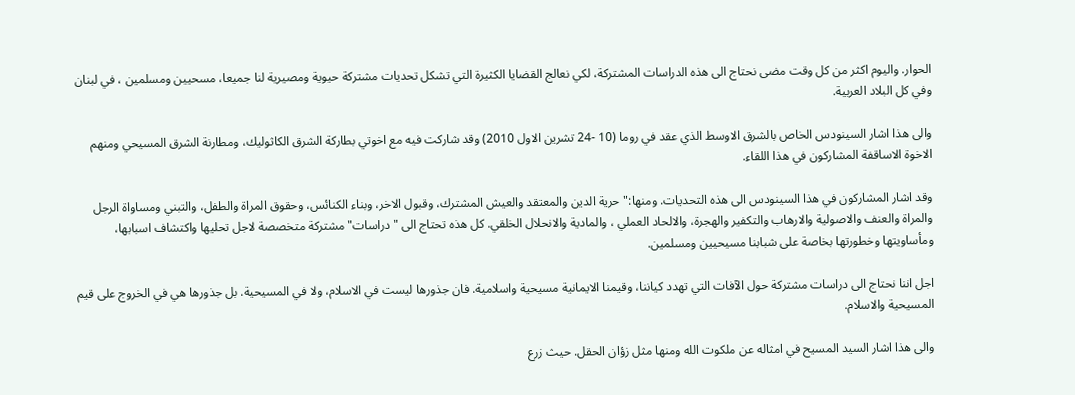الحوار. واليوم اكثر من كل وقت مضى نحتاج الى هذه الدراسات المشتركة، لكي نعالج القضايا الكثيرة التي تشكل تحديات مشتركة حيوية ومصيرية لنا جميعا، مسحيين ومسلمين ، في لبنان وفي كل البلاد العربية.

والى هذا اشار السينودس الخاص بالشرق الاوسط الذي عقد في روما (10 -24 تشرين الاول 2010) وقد شاركت فيه مع اخوتي بطاركة الشرق الكاثوليك، ومطارنة الشرق المسيحي ومنهم الاخوة الاساقفة المشاركون في هذا اللقاء.

وقد اشار المشاركون في هذا السينودس الى هذه التحديات. ومنها:"حرية الدين والمعتقد والعيش المشترك، وقبول الاخر، وبناء الكنائس، وحقوق المراة والطفل، والتبني ومساواة الرجل والمراة والعنف والاصولية والارهاب والتكفير والهجرة، والالحاد العملي ، والمادية والانحلال الخلقي. كل هذه تحتاج الى "دراسات" مشتركة متخصصة لاجل تحليها واكتشاف اسبابها، ومأساويتها وخطورتها بخاصة على شبابنا مسيحيين ومسلمين.

اجل اننا نحتاج الى دراسات مشتركة حول الآفات التي تهدد كياننا، وقيمنا الايمانية مسيحية واسلامية. فان جذورها ليست في الاسلام، ولا في المسيحية. بل جذورها هي في الخروج على قيم المسيحية والاسلام.

والى هذا اشار السيد المسيح في امثاله عن ملكوت الله ومنها مثل زؤان الحقل. حيث زرع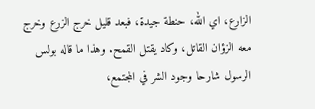الزارع، اي الله، حنطة جيدة، فبعد قليل خرج الزرع وخرج معه الزؤان القاتل، وكاد يقتل القمح. وهذا ما قاله بولس الرسول شارحا وجود الشر في المجتمع،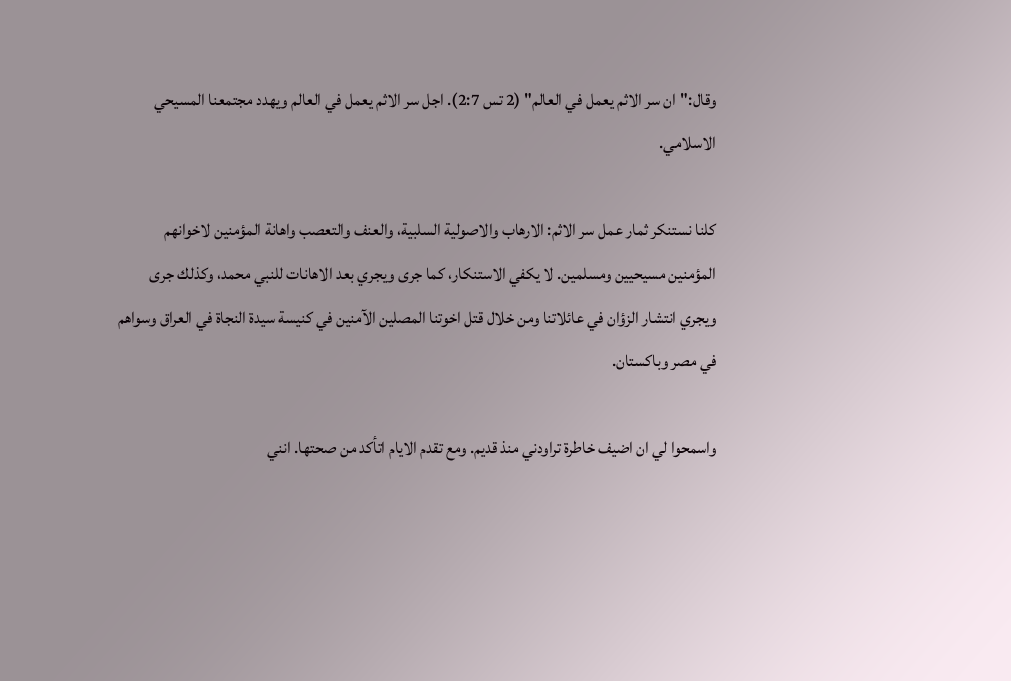وقال:"ان سر الاثم يعمل في العالم" (2 تس 2:7). اجل سر الاثم يعمل في العالم ويهدد مجتمعنا المسيحي الاسلامي.

كلنا نستنكر ثمار عمل سر الاثم: الارهاب والاصولية السلبية، والعنف والتعصب واهانة المؤمنين لاخوانهم المؤمنين مسيحيين ومسلمين. لا يكفي الاستنكار، كما جرى ويجري بعد الاهانات للنبي محمد، وكذلك جرى ويجري انتشار الزؤان في عائلاتنا ومن خلال قتل اخوتنا المصلين الآمنين في كنيسة سيدة النجاة في العراق وسواهم في مصر وباكستان.

واسمحوا لي ان اضيف خاطرة تراودني منذ قديم. ومع تقدم الايام اتأكد من صحتها. انني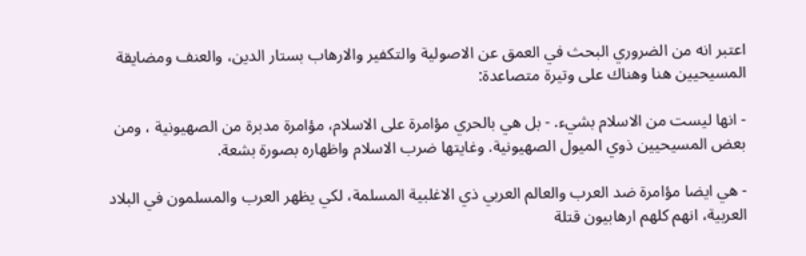اعتبر انه من الضروري البحث في العمق عن الاصولية والتكفير والارهاب بستار الدين، والعنف ومضايقة المسيحيين هنا وهناك على وتيرة متصاعدة:

- انها ليست من الاسلام بشيء. - بل هي بالحري مؤامرة على الاسلام، مؤامرة مدبرة من الصهيونية ، ومن بعض المسيحيين ذوي الميول الصهيونية. وغايتها ضرب الاسلام واظهاره بصورة بشعة.

- هي ايضا مؤامرة ضد العرب والعالم العربي ذي الاغلبية المسلمة، لكي يظهر العرب والمسلمون في البلاد العربية، انهم كلهم ارهابيون قتلة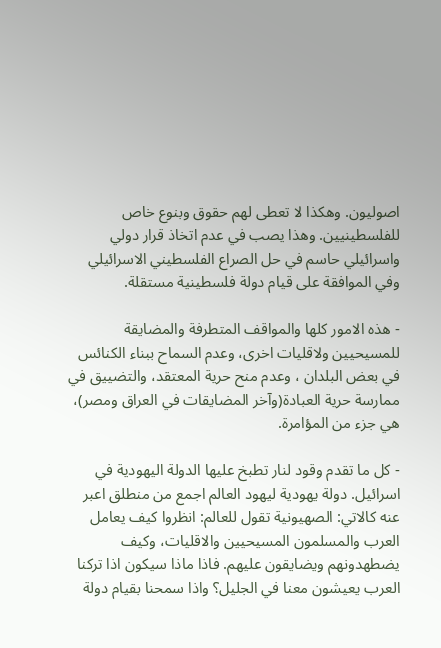اصوليون. وهكذا لا تعطى لهم حقوق وبنوع خاص للفلسطينيين. وهذا يصب في عدم اتخاذ قرار دولي واسرائيلي حاسم في حل الصراع الفلسطيني الاسرائيلي وفي الموافقة على قيام دولة فلسطينية مستقلة.

- هذه الامور كلها والمواقف المتطرفة والمضايقة للمسيحيين ولاقليات اخرى، وعدم السماح ببناء الكنائس في بعض البلدان ، وعدم منح حرية المعتقد، والتضييق في ممارسة حرية العبادة(وآخر المضايقات في العراق ومصر)، هي جزء من المؤامرة.

- كل ما تقدم وقود لنار تطبخ عليها الدولة اليهودية في اسرائيل. دولة يهودية ليهود العالم اجمع من منطلق اعبر عنه كالاتي: الصهيونية تقول للعالم: انظروا كيف يعامل العرب والمسلمون المسيحيين والاقليات، وكيف يضطهدونهم ويضايقون عليهم. فاذا ماذا سيكون اذا تركنا العرب يعيشون معنا في الجليل؟ واذا سمحنا بقيام دولة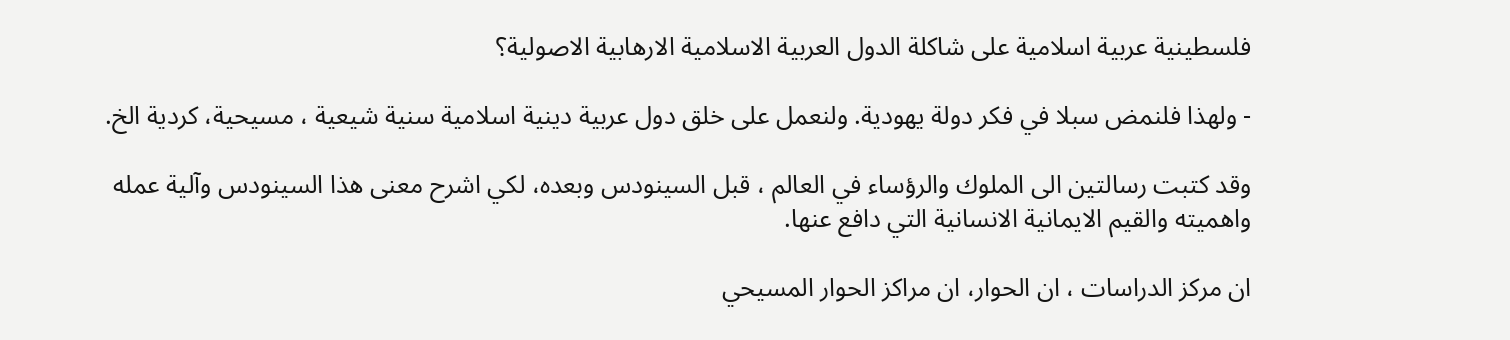فلسطينية عربية اسلامية على شاكلة الدول العربية الاسلامية الارهابية الاصولية؟

- ولهذا فلنمض سبلا في فكر دولة يهودية. ولنعمل على خلق دول عربية دينية اسلامية سنية شيعية ، مسيحية، كردية الخ.

وقد كتبت رسالتين الى الملوك والرؤساء في العالم ، قبل السينودس وبعده، لكي اشرح معنى هذا السينودس وآلية عمله واهميته والقيم الايمانية الانسانية التي دافع عنها.

ان مركز الدراسات ، ان الحوار، ان مراكز الحوار المسيحي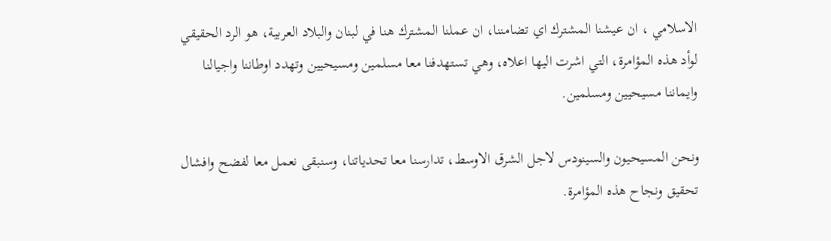الاسلامي ، ان عيشنا المشترك اي تضامننا، ان عملنا المشترك هنا في لبنان والبلاد العربية، هو الرد الحقيقي لوأد هذه المؤامرة، التي اشرت اليها اعلاه، وهي تستهدفنا معا مسلمين ومسيحيين وتهدد اوطاننا واجيالنا وايماننا مسيحيين ومسلمين.

ونحن المسيحيون والسينودس لاجل الشرق الاوسط، تدارسنا معا تحدياتنا، وسنبقى نعمل معا لفضح وافشال تحقيق ونجاح هذه المؤامرة.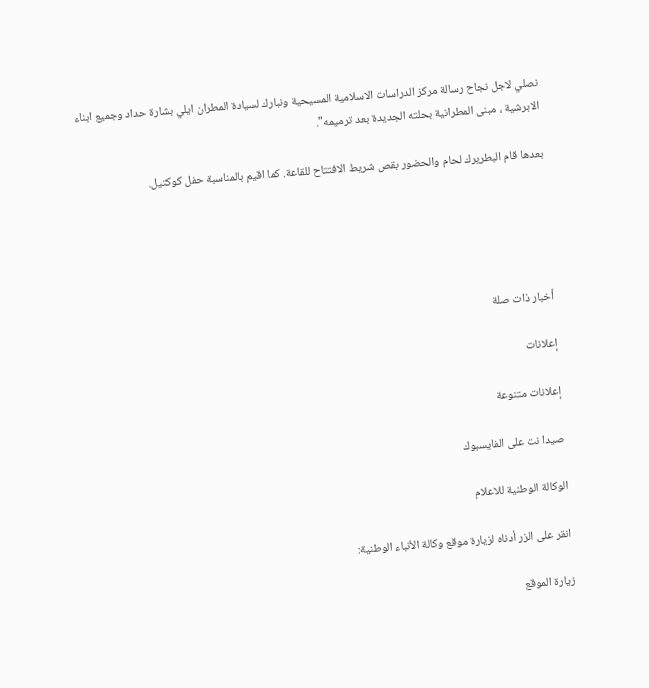نصلي لاجل نجاح رسالة مركز الدراسات الاسلامية المسيحية ونبارك لسيادة المطران ايلي بشارة حداد وجميع ابناء الابرشية ، مبنى المطرانية بحلته الجديدة بعد ترميمه".

بعدها قام البطريرك لحام والحضور بقص شريط الافتتاح للقاعة. كما اقيم بالمناسبة حفل كوكتيل.





أخبار ذات صلة

إعلانات

إعلانات متنوعة

صيدا نت على الفايسبوك

الوكالة الوطنية للاعلام

انقر على الزر أدناه لزيارة موقع وكالة الأنباء الوطنية:

زيارة الموقع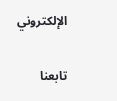الإلكتروني

تابعنا